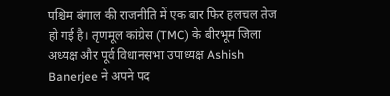पश्चिम बंगाल की राजनीति में एक बार फिर हलचल तेज हो गई है। तृणमूल कांग्रेस (TMC) के बीरभूम जिला अध्यक्ष और पूर्व विधानसभा उपाध्यक्ष Ashish Banerjee ने अपने पद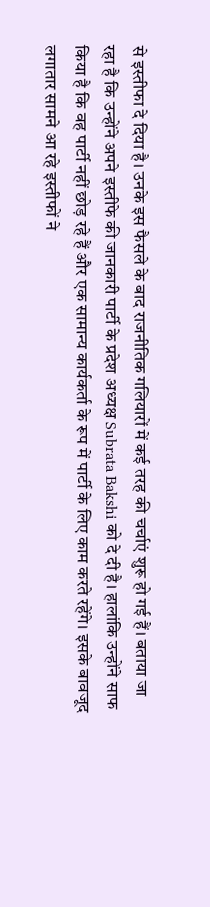से इस्तीफा दे दिया है। उनके इस फैसले के बाद राजनीतिक गलियारों में कई तरह की चर्चाएं शुरू हो गई हैं। बताया जा रहा है कि उन्होंने अपने इस्तीफे की जानकारी पार्टी के प्रदेश अध्यक्ष Subrata Bakshi को दे दी है। हालांकि उन्होंने साफ किया है कि वह पार्टी नहीं छोड़ रहे हैं और एक सामान्य कार्यकर्ता के रूप में पार्टी के लिए काम करते रहेंगे। इसके बावजूद लगातार सामने आ रहे इस्तीफों ने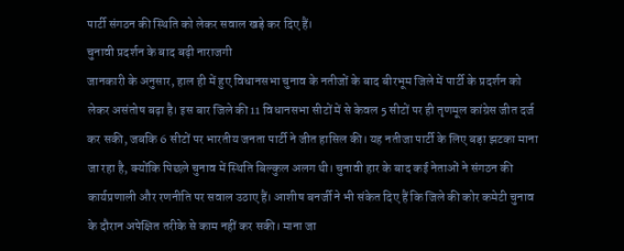पार्टी संगठन की स्थिति को लेकर सवाल खड़े कर दिए हैं।
चुनावी प्रदर्शन के बाद बढ़ी नाराजगी
जानकारी के अनुसार, हाल ही में हुए विधानसभा चुनाव के नतीजों के बाद बीरभूम जिले में पार्टी के प्रदर्शन को लेकर असंतोष बढ़ा है। इस बार जिले की 11 विधानसभा सीटों में से केवल 5 सीटों पर ही तृणमूल कांग्रेस जीत दर्ज कर सकी, जबकि 6 सीटों पर भारतीय जनता पार्टी ने जीत हासिल की। यह नतीजा पार्टी के लिए बड़ा झटका माना जा रहा है, क्योंकि पिछले चुनाव में स्थिति बिल्कुल अलग थी। चुनावी हार के बाद कई नेताओं ने संगठन की कार्यप्रणाली और रणनीति पर सवाल उठाए हैं। आशीष बनर्जी ने भी संकेत दिए हैं कि जिले की कोर कमेटी चुनाव के दौरान अपेक्षित तरीके से काम नहीं कर सकी। माना जा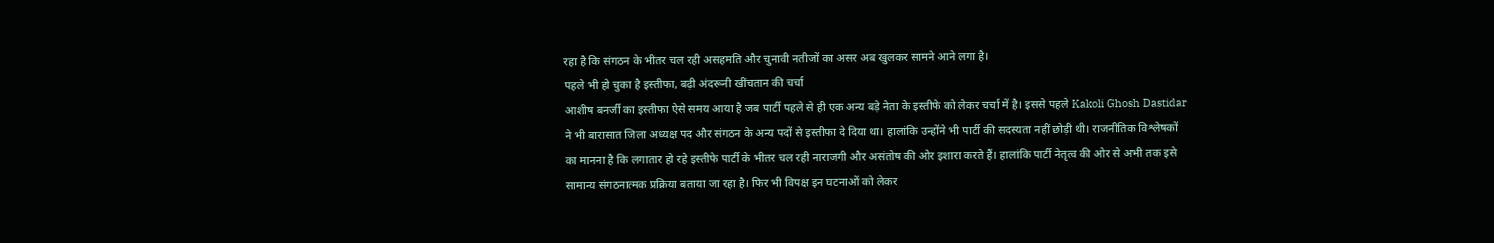रहा है कि संगठन के भीतर चल रही असहमति और चुनावी नतीजों का असर अब खुलकर सामने आने लगा है।
पहले भी हो चुका है इस्तीफा, बढ़ी अंदरूनी खींचतान की चर्चा
आशीष बनर्जी का इस्तीफा ऐसे समय आया है जब पार्टी पहले से ही एक अन्य बड़े नेता के इस्तीफे को लेकर चर्चा में है। इससे पहले Kakoli Ghosh Dastidar ने भी बारासात जिला अध्यक्ष पद और संगठन के अन्य पदों से इस्तीफा दे दिया था। हालांकि उन्होंने भी पार्टी की सदस्यता नहीं छोड़ी थी। राजनीतिक विश्लेषकों का मानना है कि लगातार हो रहे इस्तीफे पार्टी के भीतर चल रही नाराजगी और असंतोष की ओर इशारा करते हैं। हालांकि पार्टी नेतृत्व की ओर से अभी तक इसे सामान्य संगठनात्मक प्रक्रिया बताया जा रहा है। फिर भी विपक्ष इन घटनाओं को लेकर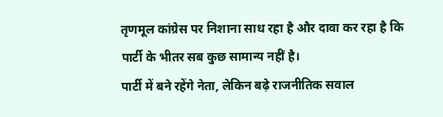तृणमूल कांग्रेस पर निशाना साध रहा है और दावा कर रहा है कि पार्टी के भीतर सब कुछ सामान्य नहीं है।
पार्टी में बने रहेंगे नेता, लेकिन बढ़े राजनीतिक सवाल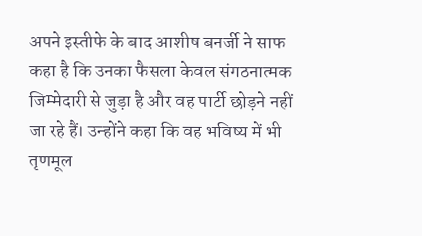अपने इस्तीफे के बाद आशीष बनर्जी ने साफ कहा है कि उनका फैसला केवल संगठनात्मक जिम्मेदारी से जुड़ा है और वह पार्टी छोड़ने नहीं जा रहे हैं। उन्होंने कहा कि वह भविष्य में भी तृणमूल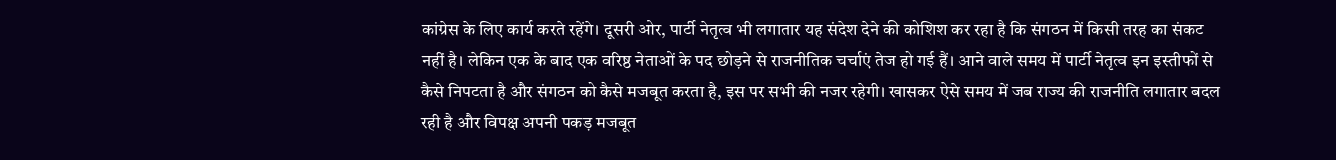कांग्रेस के लिए कार्य करते रहेंगे। दूसरी ओर, पार्टी नेतृत्व भी लगातार यह संदेश देने की कोशिश कर रहा है कि संगठन में किसी तरह का संकट नहीं है। लेकिन एक के बाद एक वरिष्ठ नेताओं के पद छोड़ने से राजनीतिक चर्चाएं तेज हो गई हैं। आने वाले समय में पार्टी नेतृत्व इन इस्तीफों से कैसे निपटता है और संगठन को कैसे मजबूत करता है, इस पर सभी की नजर रहेगी। खासकर ऐसे समय में जब राज्य की राजनीति लगातार बदल रही है और विपक्ष अपनी पकड़ मजबूत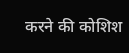करने की कोशिश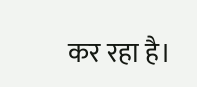कर रहा है।